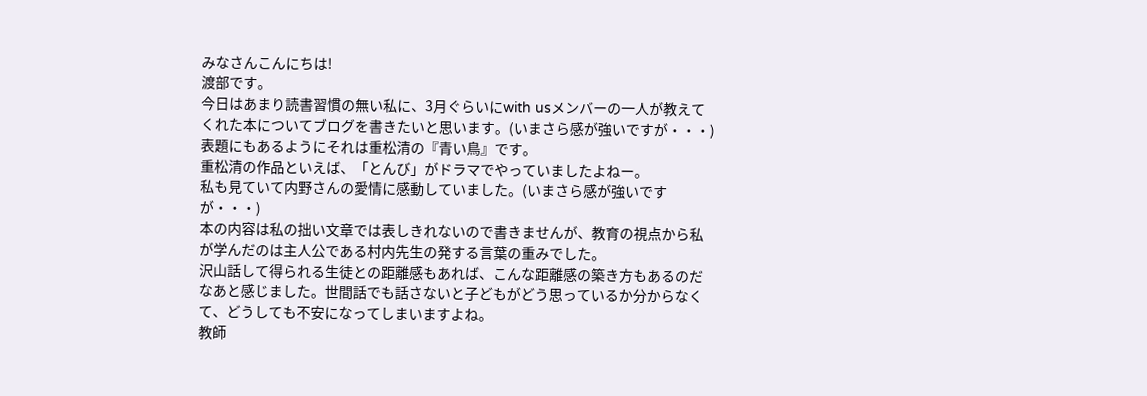みなさんこんにちは!
渡部です。
今日はあまり読書習慣の無い私に、3月ぐらいにwith usメンバーの一人が教えてくれた本についてブログを書きたいと思います。(いまさら感が強いですが・・・)
表題にもあるようにそれは重松清の『青い鳥』です。
重松清の作品といえば、「とんび」がドラマでやっていましたよねー。
私も見ていて内野さんの愛情に感動していました。(いまさら感が強いですが・・・)
本の内容は私の拙い文章では表しきれないので書きませんが、教育の視点から私が学んだのは主人公である村内先生の発する言葉の重みでした。
沢山話して得られる生徒との距離感もあれば、こんな距離感の築き方もあるのだなあと感じました。世間話でも話さないと子どもがどう思っているか分からなくて、どうしても不安になってしまいますよね。
教師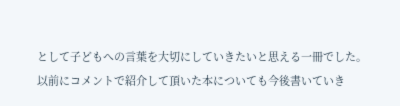として子どもへの言葉を大切にしていきたいと思える一冊でした。
以前にコメントで紹介して頂いた本についても今後書いていき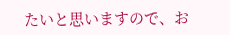たいと思いますので、お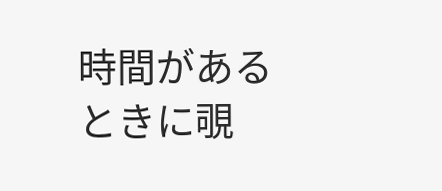時間があるときに覗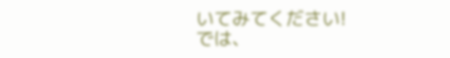いてみてください!
では、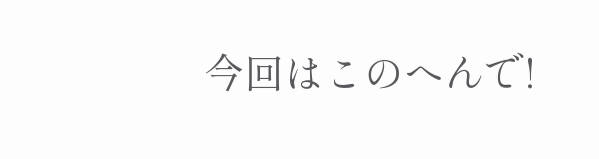今回はこのへんで!